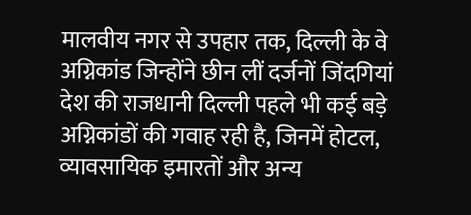मालवीय नगर से उपहार तक, दिल्ली के वे अग्निकांड जिन्होंने छीन लीं दर्जनों जिंदगियां
देश की राजधानी दिल्ली पहले भी कई बड़े अग्निकांडों की गवाह रही है, जिनमें होटल, व्यावसायिक इमारतों और अन्य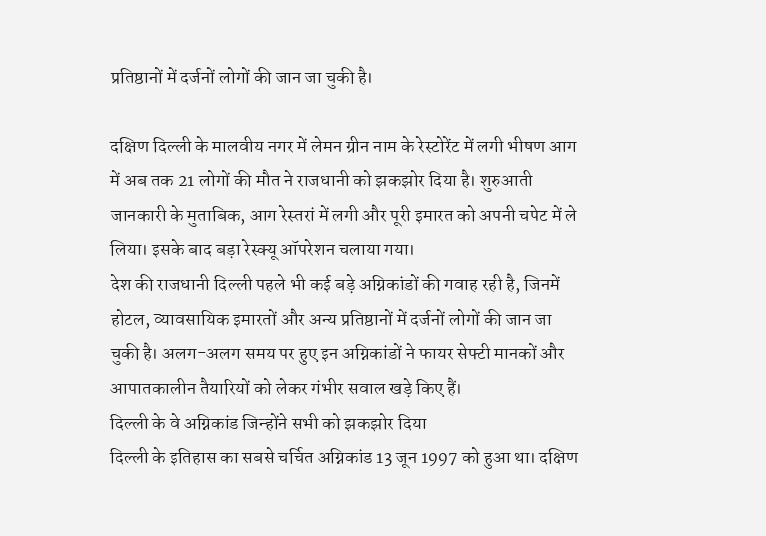प्रतिष्ठानों में दर्जनों लोगों की जान जा चुकी है।

दक्षिण दिल्ली के मालवीय नगर में लेमन ग्रीन नाम के रेस्टोरेंट में लगी भीषण आग में अब तक 21 लोगों की मौत ने राजधानी को झकझोर दिया है। शुरुआती जानकारी के मुताबिक, आग रेस्तरां में लगी और पूरी इमारत को अपनी चपेट में ले लिया। इसके बाद बड़ा रेस्क्यू ऑपरेशन चलाया गया।
देश की राजधानी दिल्ली पहले भी कई बड़े अग्निकांडों की गवाह रही है, जिनमें होटल, व्यावसायिक इमारतों और अन्य प्रतिष्ठानों में दर्जनों लोगों की जान जा चुकी है। अलग-अलग समय पर हुए इन अग्निकांडों ने फायर सेफ्टी मानकों और आपातकालीन तैयारियों को लेकर गंभीर सवाल खड़े किए हैं।
दिल्ली के वे अग्निकांड जिन्होंने सभी को झकझोर दिया
दिल्ली के इतिहास का सबसे चर्चित अग्निकांड 13 जून 1997 को हुआ था। दक्षिण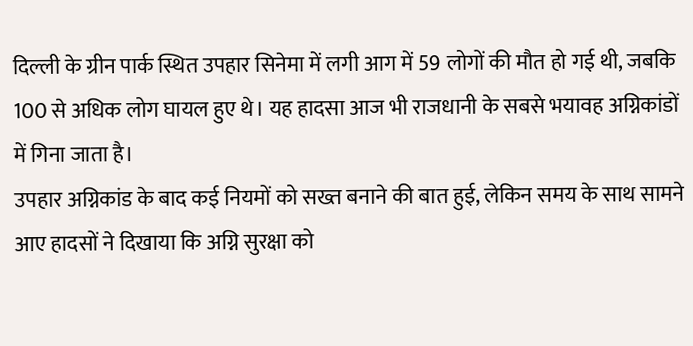दिल्ली के ग्रीन पार्क स्थित उपहार सिनेमा में लगी आग में 59 लोगों की मौत हो गई थी, जबकि 100 से अधिक लोग घायल हुए थे। यह हादसा आज भी राजधानी के सबसे भयावह अग्निकांडों में गिना जाता है।
उपहार अग्निकांड के बाद कई नियमों को सख्त बनाने की बात हुई, लेकिन समय के साथ सामने आए हादसों ने दिखाया कि अग्नि सुरक्षा को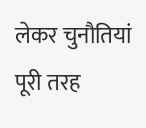लेकर चुनौतियां पूरी तरह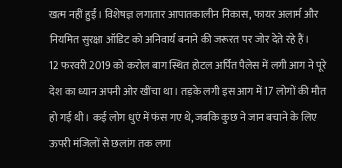खत्म नहीं हुईं। विशेषज्ञ लगातार आपातकालीन निकास, फायर अलार्म और नियमित सुरक्षा ऑडिट को अनिवार्य बनाने की जरूरत पर जोर देते रहे हैं।
12 फरवरी 2019 को करोल बाग स्थित होटल अर्पित पैलेस में लगी आग ने पूरे देश का ध्यान अपनी ओर खींचा था। तड़के लगी इस आग में 17 लोगों की मौत हो गई थी। कई लोग धुएं में फंस गए थे, जबकि कुछ ने जान बचाने के लिए ऊपरी मंजिलों से छलांग तक लगा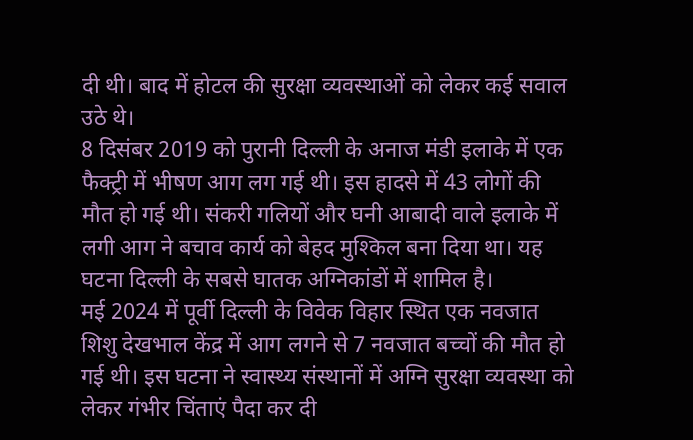दी थी। बाद में होटल की सुरक्षा व्यवस्थाओं को लेकर कई सवाल उठे थे।
8 दिसंबर 2019 को पुरानी दिल्ली के अनाज मंडी इलाके में एक फैक्ट्री में भीषण आग लग गई थी। इस हादसे में 43 लोगों की मौत हो गई थी। संकरी गलियों और घनी आबादी वाले इलाके में लगी आग ने बचाव कार्य को बेहद मुश्किल बना दिया था। यह घटना दिल्ली के सबसे घातक अग्निकांडों में शामिल है।
मई 2024 में पूर्वी दिल्ली के विवेक विहार स्थित एक नवजात शिशु देखभाल केंद्र में आग लगने से 7 नवजात बच्चों की मौत हो गई थी। इस घटना ने स्वास्थ्य संस्थानों में अग्नि सुरक्षा व्यवस्था को लेकर गंभीर चिंताएं पैदा कर दी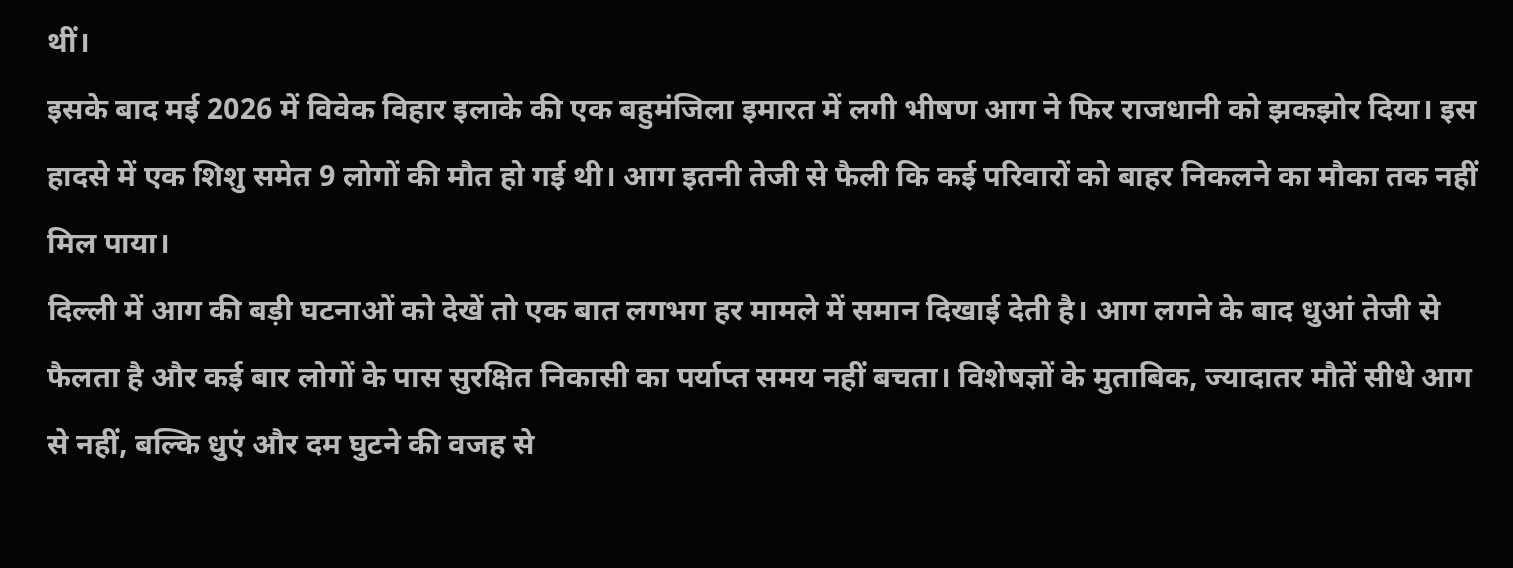थीं।
इसके बाद मई 2026 में विवेक विहार इलाके की एक बहुमंजिला इमारत में लगी भीषण आग ने फिर राजधानी को झकझोर दिया। इस हादसे में एक शिशु समेत 9 लोगों की मौत हो गई थी। आग इतनी तेजी से फैली कि कई परिवारों को बाहर निकलने का मौका तक नहीं मिल पाया।
दिल्ली में आग की बड़ी घटनाओं को देखें तो एक बात लगभग हर मामले में समान दिखाई देती है। आग लगने के बाद धुआं तेजी से फैलता है और कई बार लोगों के पास सुरक्षित निकासी का पर्याप्त समय नहीं बचता। विशेषज्ञों के मुताबिक, ज्यादातर मौतें सीधे आग से नहीं, बल्कि धुएं और दम घुटने की वजह से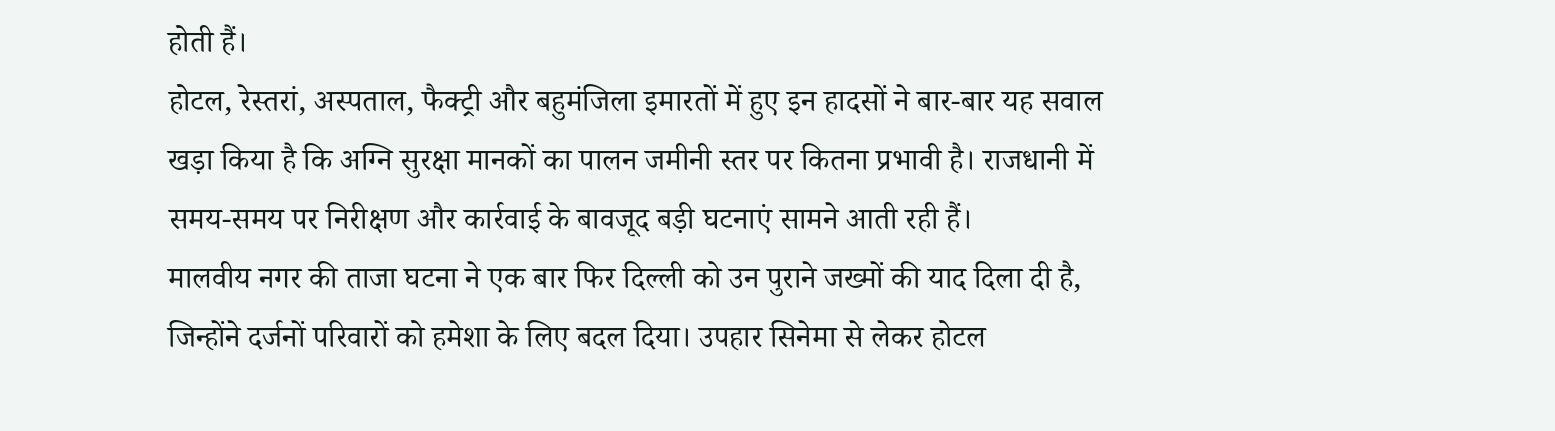होती हैं।
होटल, रेस्तरां, अस्पताल, फैक्ट्री और बहुमंजिला इमारतों में हुए इन हादसों ने बार-बार यह सवाल खड़ा किया है कि अग्नि सुरक्षा मानकों का पालन जमीनी स्तर पर कितना प्रभावी है। राजधानी में समय-समय पर निरीक्षण और कार्रवाई के बावजूद बड़ी घटनाएं सामने आती रही हैं।
मालवीय नगर की ताजा घटना ने एक बार फिर दिल्ली को उन पुराने जख्मों की याद दिला दी है, जिन्होंने दर्जनों परिवारों को हमेशा के लिए बदल दिया। उपहार सिनेमा से लेकर होटल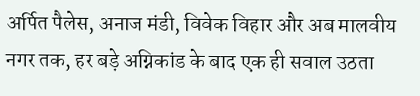अर्पित पैलेस, अनाज मंडी, विवेक विहार और अब मालवीय नगर तक, हर बड़े अग्निकांड के बाद एक ही सवाल उठता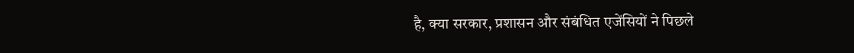है, क्या सरकार, प्रशासन और संबंधित एजेंसियों ने पिछले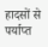हादसों से पर्याप्त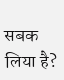सबक लिया है?